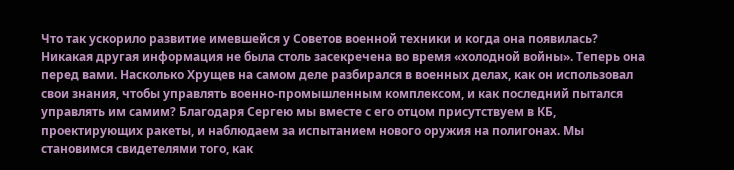Что так ускорило развитие имевшейся у Советов военной техники и когда она появилась? Никакая другая информация не была столь засекречена во время «холодной войны». Теперь она перед вами. Насколько Хрущев на самом деле разбирался в военных делах, как он использовал свои знания, чтобы управлять военно-промышленным комплексом, и как последний пытался управлять им самим? Благодаря Сергею мы вместе с его отцом присутствуем в КБ, проектирующих ракеты, и наблюдаем за испытанием нового оружия на полигонах. Мы становимся свидетелями того, как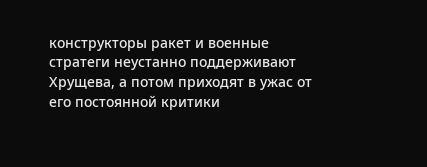конструкторы ракет и военные стратеги неустанно поддерживают Хрущева, а потом приходят в ужас от его постоянной критики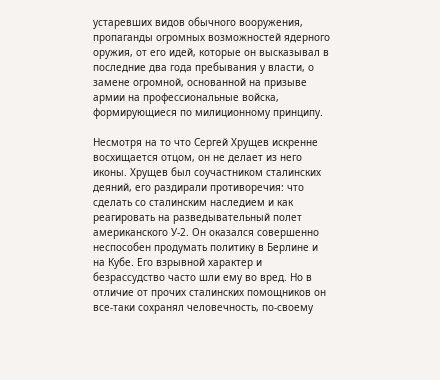устаревших видов обычного вооружения, пропаганды огромных возможностей ядерного оружия, от его идей, которые он высказывал в последние два года пребывания у власти, о замене огромной, основанной на призыве армии на профессиональные войска, формирующиеся по милиционному принципу.

Несмотря на то что Сергей Хрущев искренне восхищается отцом, он не делает из него иконы. Хрущев был соучастником сталинских деяний, его раздирали противоречия: что сделать со сталинским наследием и как реагировать на разведывательный полет американского У-2. Он оказался совершенно неспособен продумать политику в Берлине и на Кубе. Его взрывной характер и безрассудство часто шли ему во вред. Но в отличие от прочих сталинских помощников он все-таки сохранял человечность, по-своему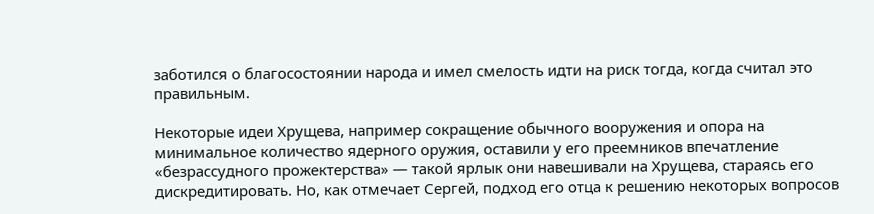заботился о благосостоянии народа и имел смелость идти на риск тогда, когда считал это правильным.

Некоторые идеи Хрущева, например сокращение обычного вооружения и опора на минимальное количество ядерного оружия, оставили у его преемников впечатление «безрассудного прожектерства» — такой ярлык они навешивали на Хрущева, стараясь его дискредитировать. Но, как отмечает Сергей, подход его отца к решению некоторых вопросов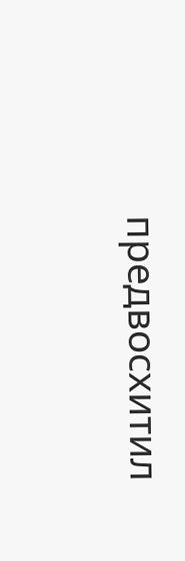предвосхитил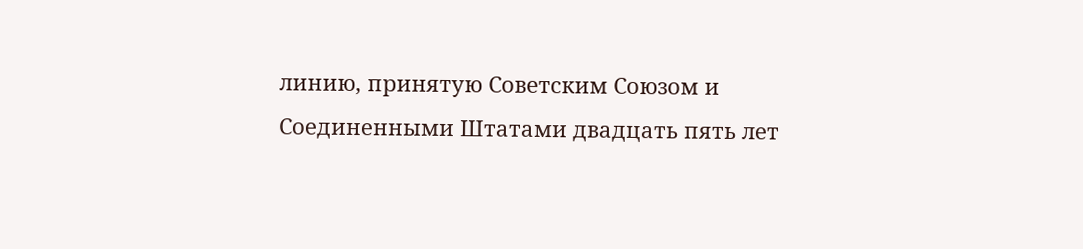линию, принятую Советским Союзом и Соединенными Штатами двадцать пять лет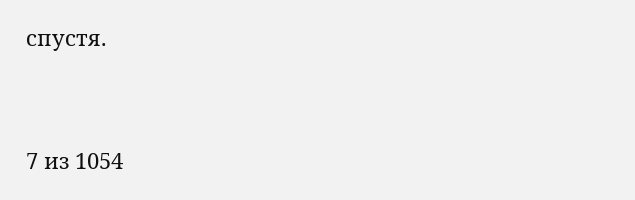спустя.



7 из 1054